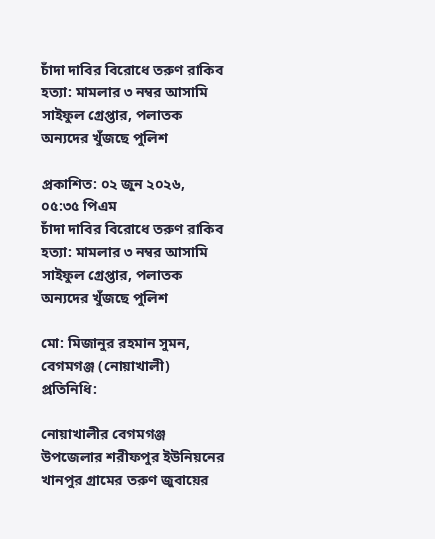চাঁদা দাবির বিরোধে তরুণ রাকিব হত্যা: মামলার ৩ নম্বর আসামি সাইফুল গ্রেপ্তার, পলাতক অন্যদের খুঁজছে পুলিশ

প্রকাশিত: ০২ জুন ২০২৬, ০৫:৩৫ পিএম
চাঁদা দাবির বিরোধে তরুণ রাকিব হত্যা: মামলার ৩ নম্বর আসামি সাইফুল গ্রেপ্তার, পলাতক অন্যদের খুঁজছে পুলিশ

মো: মিজানুর রহমান সুমন, বেগমগঞ্জ (নোয়াখালী) প্রতিনিধি:

নোয়াখালীর বেগমগঞ্জ উপজেলার শরীফপুর ইউনিয়নের খানপুর গ্রামের তরুণ জুবায়ের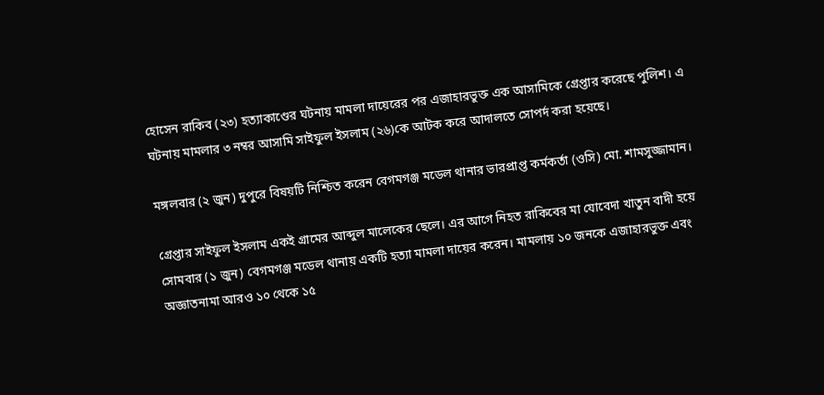হোসেন রাকিব (২৩) হত্যাকাণ্ডের ঘটনায় মামলা দায়েরের পর এজাহারভুক্ত এক আসামিকে গ্রেপ্তার করেছে পুলিশ। এ ঘটনায় মামলার ৩ নম্বর আসামি সাইফুল ইসলাম (২৬)কে আটক করে আদালতে সোপর্দ করা হয়েছে।

মঙ্গলবার (২ জুন) দুপুরে বিষয়টি নিশ্চিত করেন বেগমগঞ্জ মডেল থানার ভারপ্রাপ্ত কর্মকর্তা (ওসি) মো. শামসুজ্জামান।

গ্রেপ্তার সাইফুল ইসলাম একই গ্রামের আব্দুল মালেকের ছেলে। এর আগে নিহত রাকিবের মা যোবেদা খাতুন বাদী হয়ে সোমবার (১ জুন) বেগমগঞ্জ মডেল থানায় একটি হত্যা মামলা দায়ের করেন। মামলায় ১০ জনকে এজাহারভুক্ত এবং অজ্ঞাতনামা আরও ১০ থেকে ১৫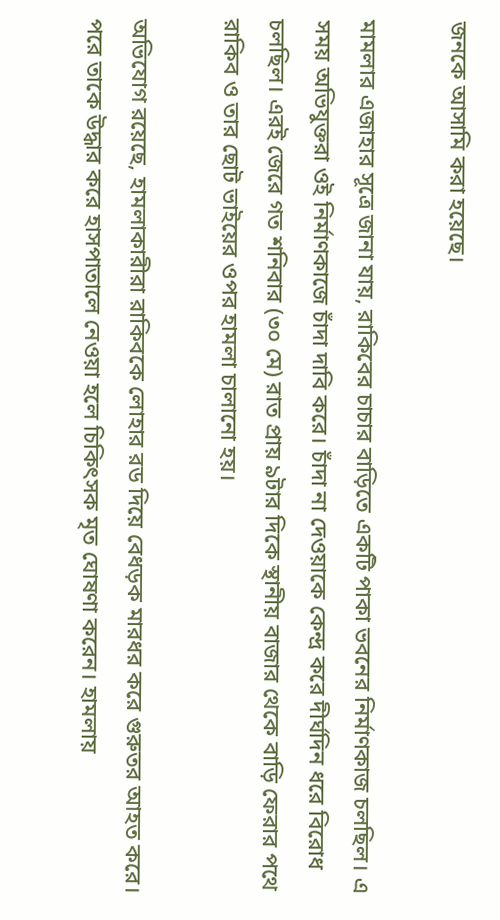জনকে আসামি করা হয়েছে।

মামলার এজাহার সূত্রে জানা যায়, রাকিবের চাচার বাড়িতে একটি পাকা ভবনের নির্মাণকাজ চলছিল। এ সময় অভিযুক্তরা ওই নির্মাণকাজে চাঁদা দাবি করে। চাঁদা না দেওয়াকে কেন্দ্র করে দীর্ঘদিন ধরে বিরোধ চলছিল। এরই জেরে গত শনিবার (৩০ মে) রাত প্রায় ৯টার দিকে স্থানীয় বাজার থেকে বাড়ি ফেরার পথে রাকিব ও তার ছোট ভাইয়ের ওপর হামলা চালানো হয়।

অভিযোগ রয়েছে, হামলাকারীরা রাকিবকে লোহার রড দিয়ে বেধড়ক মারধর করে গুরুতর আহত করে। পরে তাকে উদ্ধার করে হাসপাতালে নেওয়া হলে চিকিৎসক মৃত ঘোষণা করেন। হামলায়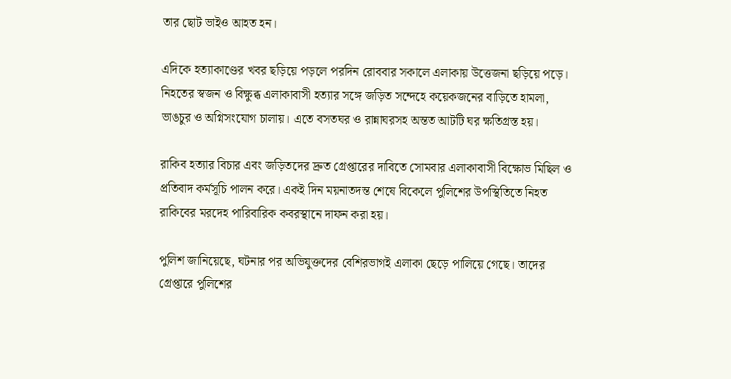তার ছোট ভাইও আহত হন।

এদিকে হত্যাকাণ্ডের খবর ছড়িয়ে পড়লে পরদিন রোববার সকালে এলাকায় উত্তেজনা ছড়িয়ে পড়ে। নিহতের স্বজন ও বিক্ষুব্ধ এলাকাবাসী হত্যার সঙ্গে জড়িত সন্দেহে কয়েকজনের বাড়িতে হামলা, ভাঙচুর ও অগ্নিসংযোগ চালায়। এতে বসতঘর ও রান্নাঘরসহ অন্তত আটটি ঘর ক্ষতিগ্রস্ত হয়।

রাকিব হত্যার বিচার এবং জড়িতদের দ্রুত গ্রেপ্তারের দাবিতে সোমবার এলাকাবাসী বিক্ষোভ মিছিল ও প্রতিবাদ কর্মসূচি পালন করে। একই দিন ময়নাতদন্ত শেষে বিকেলে পুলিশের উপস্থিতিতে নিহত রাকিবের মরদেহ পারিবারিক কবরস্থানে দাফন করা হয়।

পুলিশ জানিয়েছে, ঘটনার পর অভিযুক্তদের বেশিরভাগই এলাকা ছেড়ে পালিয়ে গেছে। তাদের গ্রেপ্তারে পুলিশের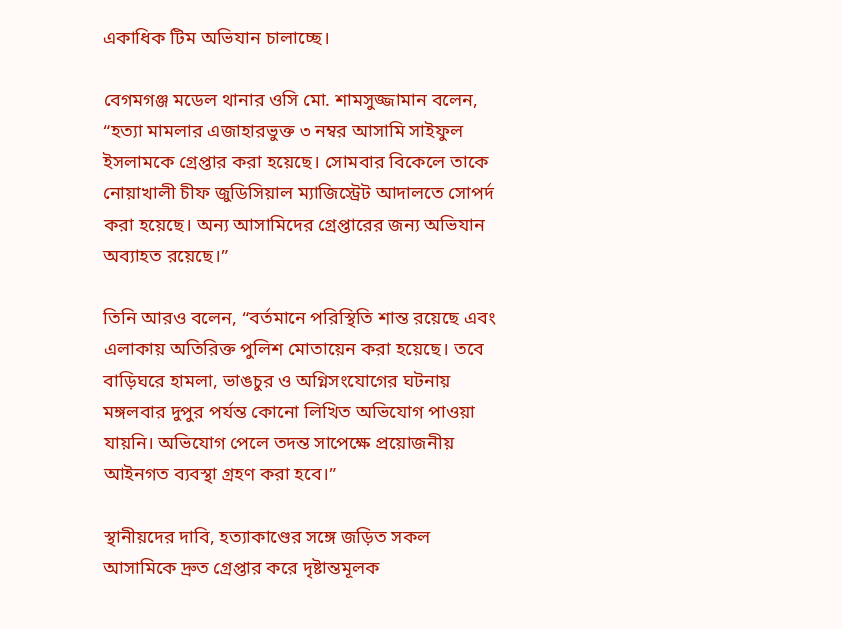একাধিক টিম অভিযান চালাচ্ছে।

বেগমগঞ্জ মডেল থানার ওসি মো. শামসুজ্জামান বলেন, “হত্যা মামলার এজাহারভুক্ত ৩ নম্বর আসামি সাইফুল ইসলামকে গ্রেপ্তার করা হয়েছে। সোমবার বিকেলে তাকে নোয়াখালী চীফ জুডিসিয়াল ম্যাজিস্ট্রেট আদালতে সোপর্দ করা হয়েছে। অন্য আসামিদের গ্রেপ্তারের জন্য অভিযান অব্যাহত রয়েছে।”

তিনি আরও বলেন, “বর্তমানে পরিস্থিতি শান্ত রয়েছে এবং এলাকায় অতিরিক্ত পুলিশ মোতায়েন করা হয়েছে। তবে বাড়িঘরে হামলা, ভাঙচুর ও অগ্নিসংযোগের ঘটনায় মঙ্গলবার দুপুর পর্যন্ত কোনো লিখিত অভিযোগ পাওয়া যায়নি। অভিযোগ পেলে তদন্ত সাপেক্ষে প্রয়োজনীয় আইনগত ব্যবস্থা গ্রহণ করা হবে।”

স্থানীয়দের দাবি, হত্যাকাণ্ডের সঙ্গে জড়িত সকল আসামিকে দ্রুত গ্রেপ্তার করে দৃষ্টান্তমূলক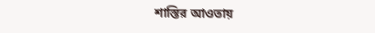শাস্তির আওতায়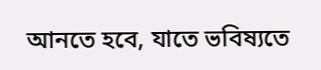আনতে হবে, যাতে ভবিষ্যতে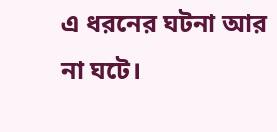এ ধরনের ঘটনা আর না ঘটে।